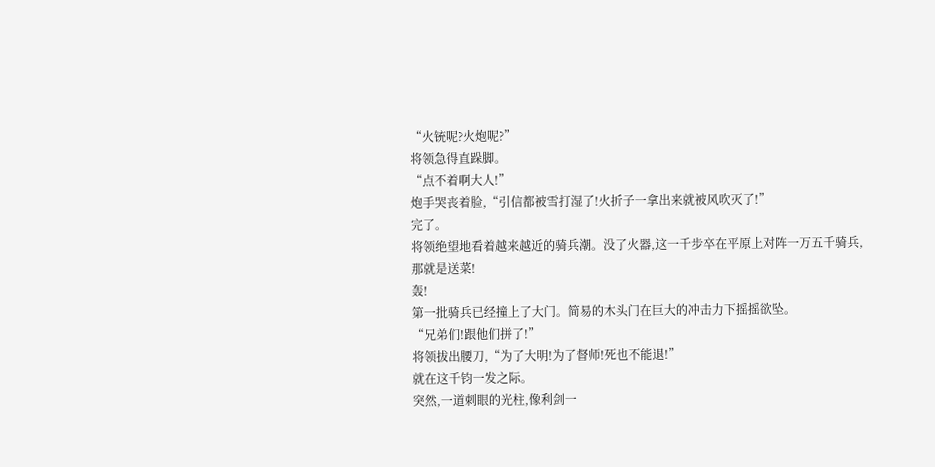“火铳呢?火炮呢?”
将领急得直跺脚。
“点不着啊大人!”
炮手哭丧着脸,“引信都被雪打湿了!火折子一拿出来就被风吹灭了!”
完了。
将领绝望地看着越来越近的骑兵潮。没了火器,这一千步卒在平原上对阵一万五千骑兵,那就是送菜!
轰!
第一批骑兵已经撞上了大门。简易的木头门在巨大的冲击力下摇摇欲坠。
“兄弟们!跟他们拼了!”
将领拔出腰刀,“为了大明!为了督师!死也不能退!”
就在这千钧一发之际。
突然,一道刺眼的光柱,像利剑一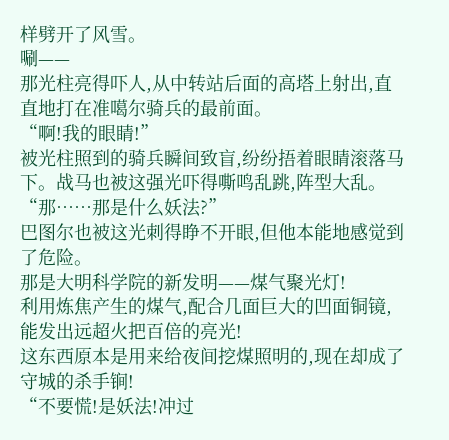样劈开了风雪。
唰——
那光柱亮得吓人,从中转站后面的高塔上射出,直直地打在准噶尔骑兵的最前面。
“啊!我的眼睛!”
被光柱照到的骑兵瞬间致盲,纷纷捂着眼睛滚落马下。战马也被这强光吓得嘶鸣乱跳,阵型大乱。
“那……那是什么妖法?”
巴图尔也被这光刺得睁不开眼,但他本能地感觉到了危险。
那是大明科学院的新发明——煤气聚光灯!
利用炼焦产生的煤气,配合几面巨大的凹面铜镜,能发出远超火把百倍的亮光!
这东西原本是用来给夜间挖煤照明的,现在却成了守城的杀手锏!
“不要慌!是妖法!冲过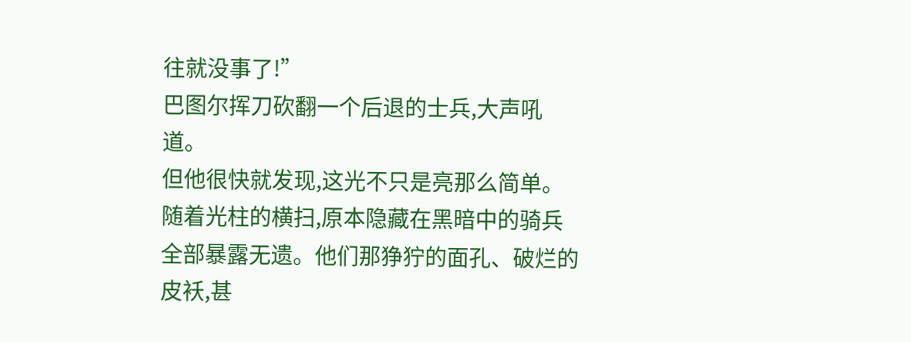往就没事了!”
巴图尔挥刀砍翻一个后退的士兵,大声吼道。
但他很快就发现,这光不只是亮那么简单。
随着光柱的横扫,原本隐藏在黑暗中的骑兵全部暴露无遗。他们那狰狞的面孔、破烂的皮袄,甚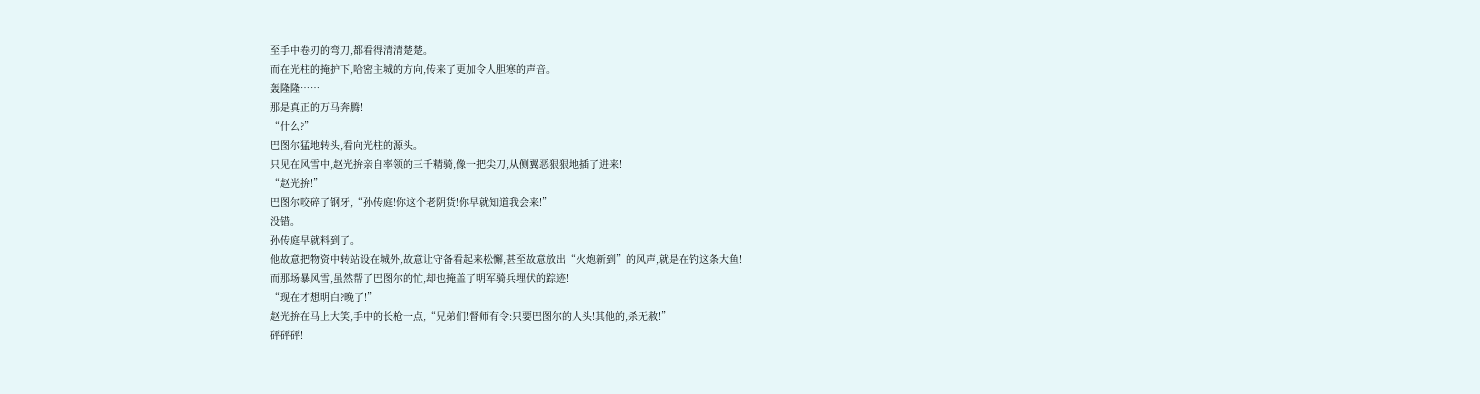至手中卷刃的弯刀,都看得清清楚楚。
而在光柱的掩护下,哈密主城的方向,传来了更加令人胆寒的声音。
轰隆隆……
那是真正的万马奔腾!
“什么?”
巴图尔猛地转头,看向光柱的源头。
只见在风雪中,赵光拚亲自率领的三千精骑,像一把尖刀,从侧翼恶狠狠地插了进来!
“赵光拚!”
巴图尔咬碎了钢牙,“孙传庭!你这个老阴货!你早就知道我会来!”
没错。
孙传庭早就料到了。
他故意把物资中转站设在城外,故意让守备看起来松懈,甚至故意放出“火炮新到”的风声,就是在钓这条大鱼!
而那场暴风雪,虽然帮了巴图尔的忙,却也掩盖了明军骑兵埋伏的踪迹!
“现在才想明白?晚了!”
赵光拚在马上大笑,手中的长枪一点,“兄弟们!督师有令:只要巴图尔的人头!其他的,杀无赦!”
砰砰砰!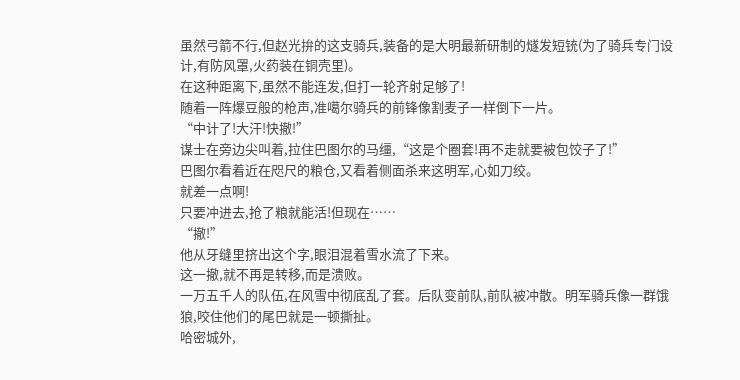虽然弓箭不行,但赵光拚的这支骑兵,装备的是大明最新研制的燧发短铳(为了骑兵专门设计,有防风罩,火药装在铜壳里)。
在这种距离下,虽然不能连发,但打一轮齐射足够了!
随着一阵爆豆般的枪声,准噶尔骑兵的前锋像割麦子一样倒下一片。
“中计了!大汗!快撤!”
谋士在旁边尖叫着,拉住巴图尔的马缰,“这是个圈套!再不走就要被包饺子了!”
巴图尔看着近在咫尺的粮仓,又看着侧面杀来这明军,心如刀绞。
就差一点啊!
只要冲进去,抢了粮就能活!但现在……
“撤!”
他从牙缝里挤出这个字,眼泪混着雪水流了下来。
这一撤,就不再是转移,而是溃败。
一万五千人的队伍,在风雪中彻底乱了套。后队变前队,前队被冲散。明军骑兵像一群饿狼,咬住他们的尾巴就是一顿撕扯。
哈密城外,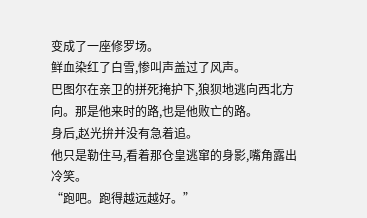变成了一座修罗场。
鲜血染红了白雪,惨叫声盖过了风声。
巴图尔在亲卫的拼死掩护下,狼狈地逃向西北方向。那是他来时的路,也是他败亡的路。
身后,赵光拚并没有急着追。
他只是勒住马,看着那仓皇逃窜的身影,嘴角露出冷笑。
“跑吧。跑得越远越好。”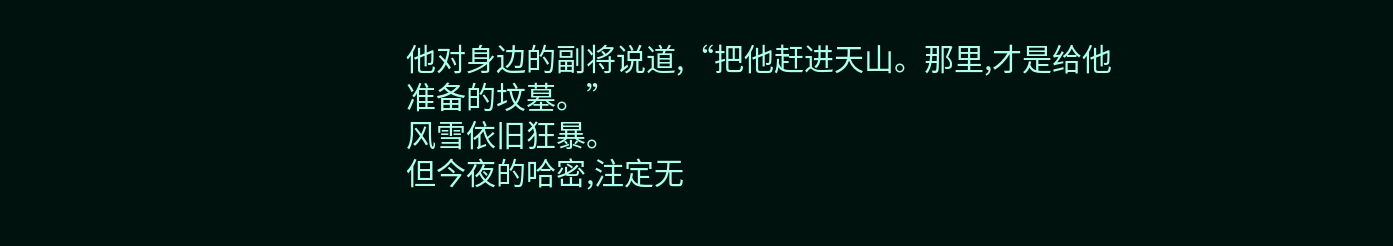他对身边的副将说道,“把他赶进天山。那里,才是给他准备的坟墓。”
风雪依旧狂暴。
但今夜的哈密,注定无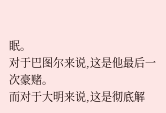眠。
对于巴图尔来说,这是他最后一次豪赌。
而对于大明来说,这是彻底解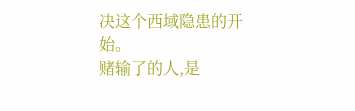决这个西域隐患的开始。
赌输了的人,是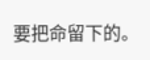要把命留下的。